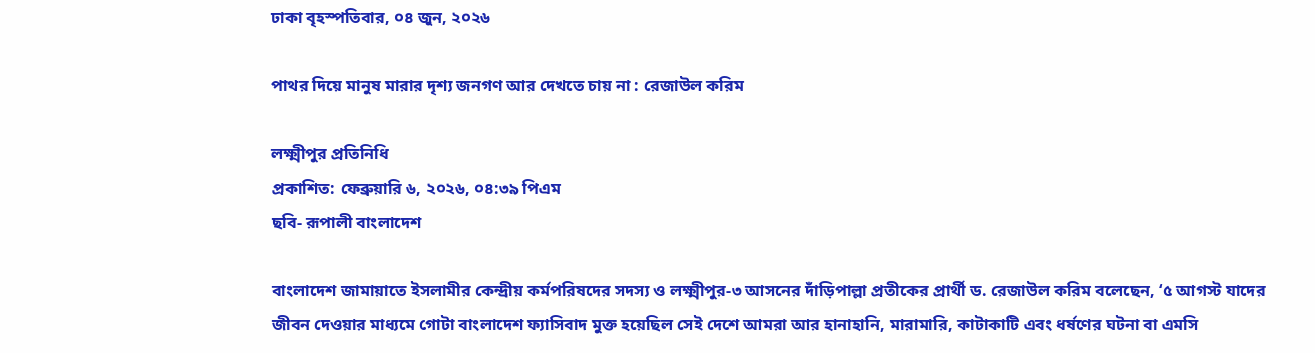ঢাকা বৃহস্পতিবার, ০৪ জুন, ২০২৬

পাথর দিয়ে মানুষ মারার দৃশ্য জনগণ আর দেখতে চায় না : রেজাউল করিম

লক্ষ্মীপুর প্রতিনিধি
প্রকাশিত: ফেব্রুয়ারি ৬, ২০২৬, ০৪:৩৯ পিএম
ছবি- রূপালী বাংলাদেশ

বাংলাদেশ জামায়াতে ইসলামীর কেন্দ্রীয় কর্মপরিষদের সদস্য ও লক্ষ্মীপুর-৩ আসনের দাঁড়িপাল্লা প্রতীকের প্রার্থী ড. রেজাউল করিম বলেছেন, ‘৫ আগস্ট যাদের জীবন দেওয়ার মাধ্যমে গোটা বাংলাদেশ ফ্যাসিবাদ মুক্ত হয়েছিল সেই দেশে আমরা আর হানাহানি, মারামারি, কাটাকাটি এবং ধর্ষণের ঘটনা বা এমসি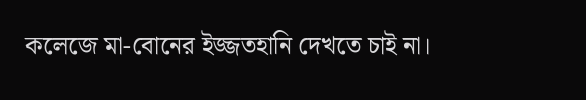কলেজে মা-বোনের ইজ্জতহানি দেখতে চাই না।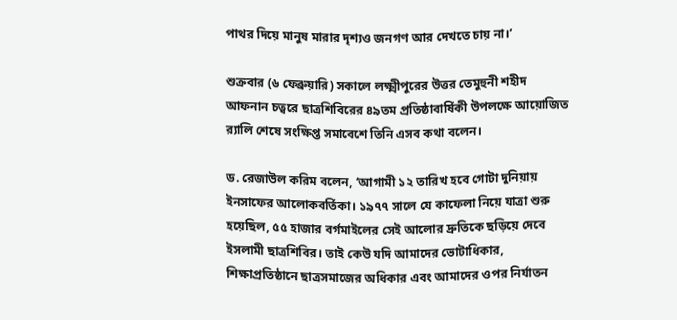পাথর দিয়ে মানুষ মারার দৃশ্যও জনগণ আর দেখতে চায় না।’

শুক্রবার (৬ ফেব্রুয়ারি) সকালে লক্ষ্মীপুরের উত্তর তেমুহুনী শহীদ আফনান চত্বরে ছাত্রশিবিরের ৪৯তম প্রতিষ্ঠাবার্ষিকী উপলক্ষে আয়োজিত র‌্যালি শেষে সংক্ষিপ্ত সমাবেশে তিনি এসব কথা বলেন।

ড. রেজাউল করিম বলেন, ‘আগামী ১২ তারিখ হবে গোটা দুনিয়ায় ইনসাফের আলোকবর্তিকা। ১৯৭৭ সালে যে কাফেলা নিয়ে যাত্রা শুরু হয়েছিল, ৫৫ হাজার বর্গমাইলের সেই আলোর দ্রুতিকে ছড়িয়ে দেবে ইসলামী ছাত্রশিবির। তাই কেউ যদি আমাদের ভোটাধিকার, শিক্ষাপ্রতিষ্ঠানে ছাত্রসমাজের অধিকার এবং আমাদের ওপর নির্যাতন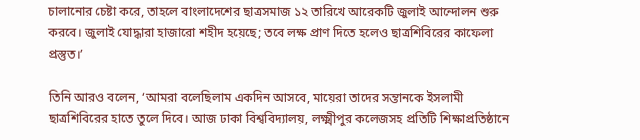চালানোর চেষ্টা করে, তাহলে বাংলাদেশের ছাত্রসমাজ ১২ তারিখে আরেকটি জুলাই আন্দোলন শুরু করবে। জুলাই যোদ্ধারা হাজারো শহীদ হয়েছে; তবে লক্ষ প্রাণ দিতে হলেও ছাত্রশিবিরের কাফেলা প্রস্তুত।’

তিনি আরও বলেন, ‘আমরা বলেছিলাম একদিন আসবে, মায়েরা তাদের সন্তানকে ইসলামী ছাত্রশিবিরের হাতে তুলে দিবে। আজ ঢাকা বিশ্ববিদ্যালয়, লক্ষ্মীপুর কলেজসহ প্রতিটি শিক্ষাপ্রতিষ্ঠানে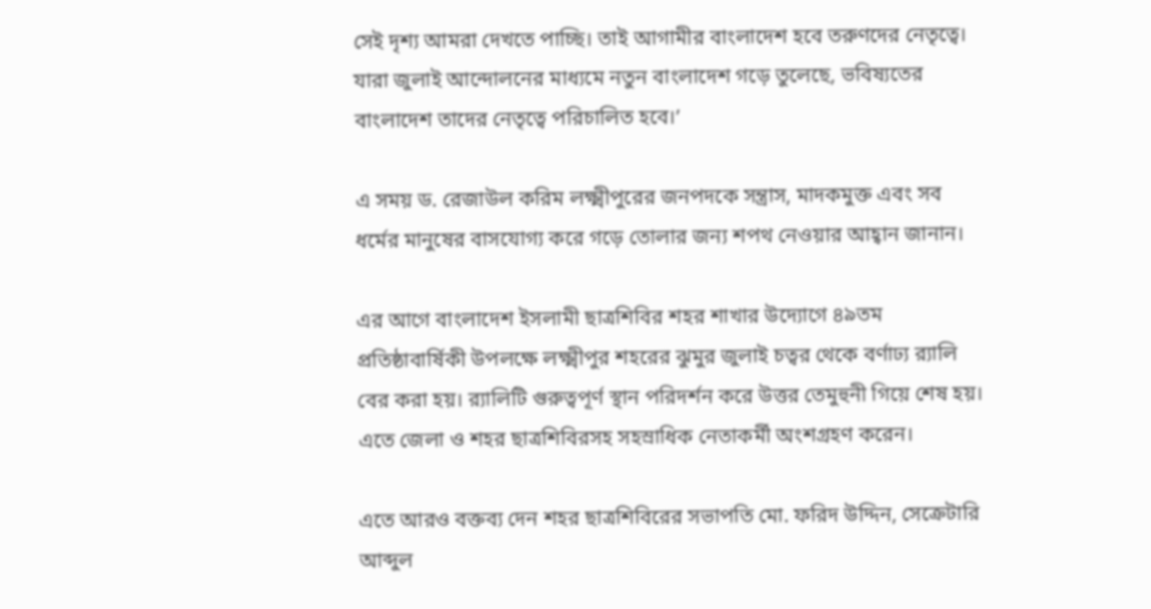সেই দৃশ্য আমরা দেখতে পাচ্ছি। তাই আগামীর বাংলাদেশ হবে তরুণদের নেতৃত্বে। যারা জুলাই আন্দোলনের মাধ্যমে নতুন বাংলাদেশ গড়ে তুলেছে, ভবিষ্যতের বাংলাদেশ তাদের নেতৃত্বে পরিচালিত হবে।’

এ সময় ড. রেজাউল করিম লক্ষ্মীপুরের জনপদকে সন্ত্রাস, মাদকমুক্ত এবং সব ধর্মের মানুষের বাসযোগ্য করে গড়ে তোলার জন্য শপথ নেওয়ার আহ্বান জানান।

এর আগে বাংলাদেশ ইসলামী ছাত্রশিবির শহর শাখার উদ্যোগে ৪৯তম প্রতিষ্ঠাবার্ষিকী উপলক্ষে লক্ষ্মীপুর শহরের ঝুমুর জুলাই চত্বর থেকে বর্ণাঢ্য র‌্যালি বের করা হয়। র‌্যালিটি গুরুত্বপূর্ণ স্থান পরিদর্শন করে উত্তর তেমুহুনী গিয়ে শেষ হয়। এতে জেলা ও শহর ছাত্রশিবিরসহ সহস্রাধিক নেতাকর্মী অংশগ্রহণ করেন।

এতে আরও বক্তব্য দেন শহর ছাত্রশিবিরের সভাপতি মো. ফরিদ উদ্দিন, সেক্রেটারি আব্দুল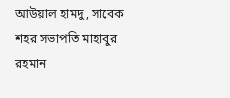আউয়াল হামদু, সাবেক শহর সভাপতি মাহাবুর রহমান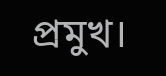প্রমুখ।